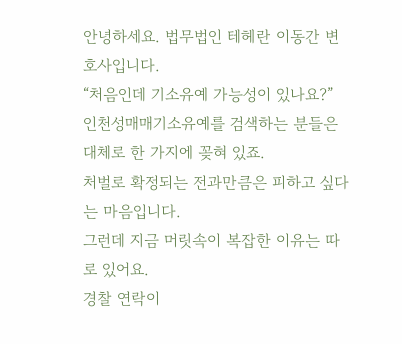안녕하세요. 법무법인 테헤란 이동간 변호사입니다.
“처음인데 기소유예 가능성이 있나요?”
인천성매매기소유예를 검색하는 분들은 대체로 한 가지에 꽂혀 있죠.
처벌로 확정되는 전과만큼은 피하고 싶다는 마음입니다.
그런데 지금 머릿속이 복잡한 이유는 따로 있어요.
경찰 연락이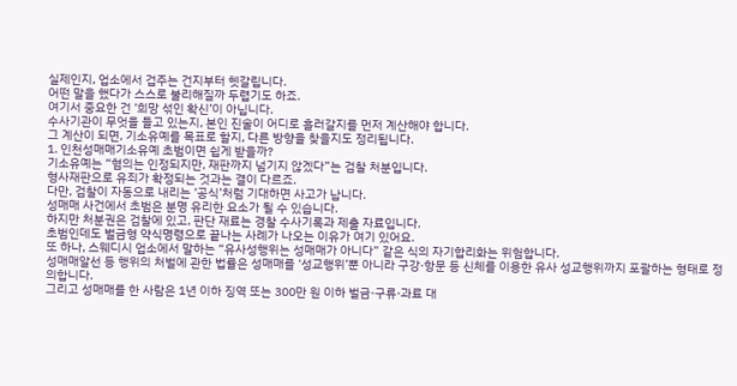실제인지, 업소에서 겁주는 건지부터 헷갈립니다.
어떤 말을 했다가 스스로 불리해질까 두렵기도 하죠.
여기서 중요한 건 ‘희망 섞인 확신’이 아닙니다.
수사기관이 무엇을 들고 있는지, 본인 진술이 어디로 흘러갈지를 먼저 계산해야 합니다.
그 계산이 되면, 기소유예를 목표로 할지, 다른 방향을 찾을지도 정리됩니다.
1. 인천성매매기소유예 초범이면 쉽게 받을까?
기소유예는 “혐의는 인정되지만, 재판까지 넘기지 않겠다”는 검찰 처분입니다.
형사재판으로 유죄가 확정되는 것과는 결이 다르죠.
다만, 검찰이 자동으로 내리는 ‘공식’처럼 기대하면 사고가 납니다.
성매매 사건에서 초범은 분명 유리한 요소가 될 수 있습니다.
하지만 처분권은 검찰에 있고, 판단 재료는 경찰 수사기록과 제출 자료입니다.
초범인데도 벌금형 약식명령으로 끝나는 사례가 나오는 이유가 여기 있어요.
또 하나, 스웨디시 업소에서 말하는 “유사성행위는 성매매가 아니다” 같은 식의 자기합리화는 위험합니다.
성매매알선 등 행위의 처벌에 관한 법률은 성매매를 ‘성교행위’뿐 아니라 구강·항문 등 신체를 이용한 유사 성교행위까지 포괄하는 형태로 정의합니다.
그리고 성매매를 한 사람은 1년 이하 징역 또는 300만 원 이하 벌금·구류·과료 대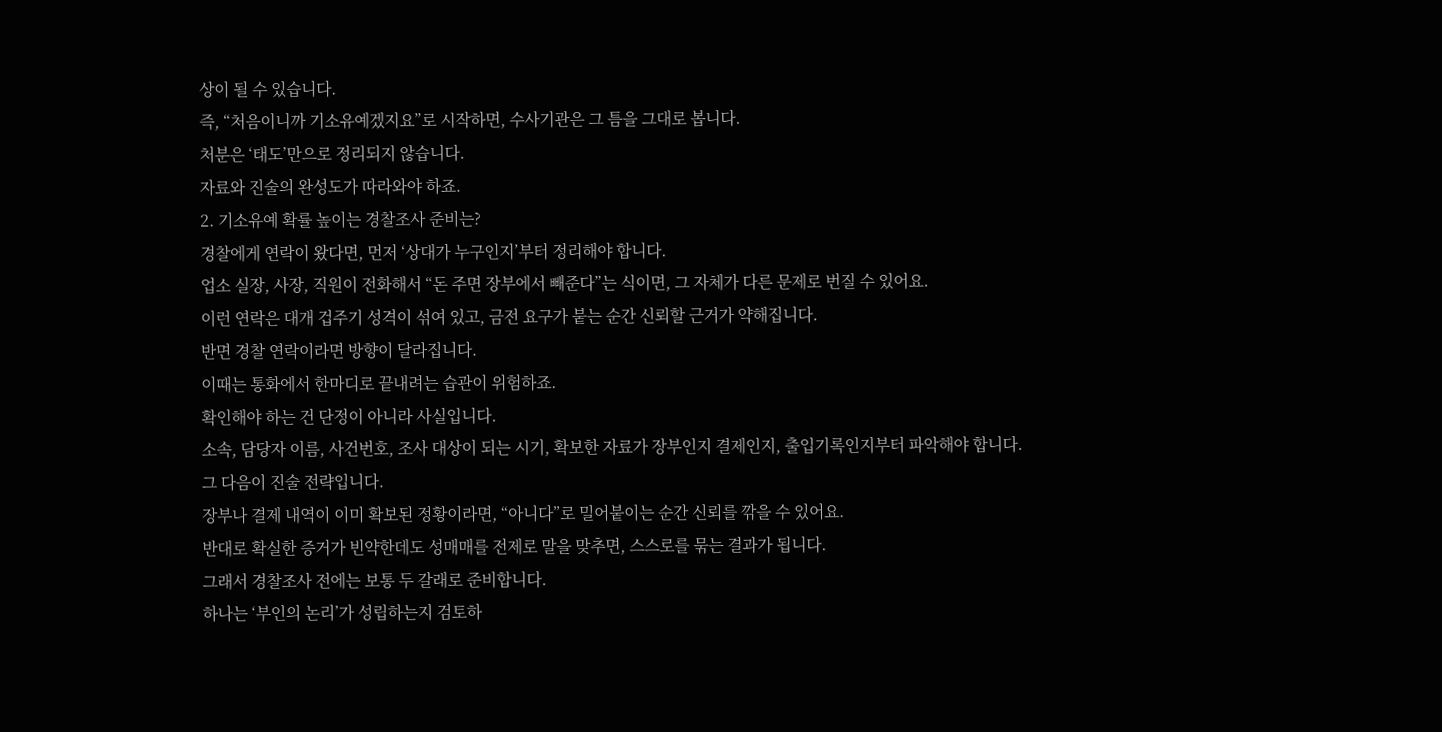상이 될 수 있습니다.
즉, “처음이니까 기소유예겠지요”로 시작하면, 수사기관은 그 틈을 그대로 봅니다.
처분은 ‘태도’만으로 정리되지 않습니다.
자료와 진술의 완성도가 따라와야 하죠.
2. 기소유예 확률 높이는 경찰조사 준비는?
경찰에게 연락이 왔다면, 먼저 ‘상대가 누구인지’부터 정리해야 합니다.
업소 실장, 사장, 직원이 전화해서 “돈 주면 장부에서 빼준다”는 식이면, 그 자체가 다른 문제로 번질 수 있어요.
이런 연락은 대개 겁주기 성격이 섞여 있고, 금전 요구가 붙는 순간 신뢰할 근거가 약해집니다.
반면 경찰 연락이라면 방향이 달라집니다.
이때는 통화에서 한마디로 끝내려는 습관이 위험하죠.
확인해야 하는 건 단정이 아니라 사실입니다.
소속, 담당자 이름, 사건번호, 조사 대상이 되는 시기, 확보한 자료가 장부인지 결제인지, 출입기록인지부터 파악해야 합니다.
그 다음이 진술 전략입니다.
장부나 결제 내역이 이미 확보된 정황이라면, “아니다”로 밀어붙이는 순간 신뢰를 깎을 수 있어요.
반대로 확실한 증거가 빈약한데도 성매매를 전제로 말을 맞추면, 스스로를 묶는 결과가 됩니다.
그래서 경찰조사 전에는 보통 두 갈래로 준비합니다.
하나는 ‘부인의 논리’가 성립하는지 검토하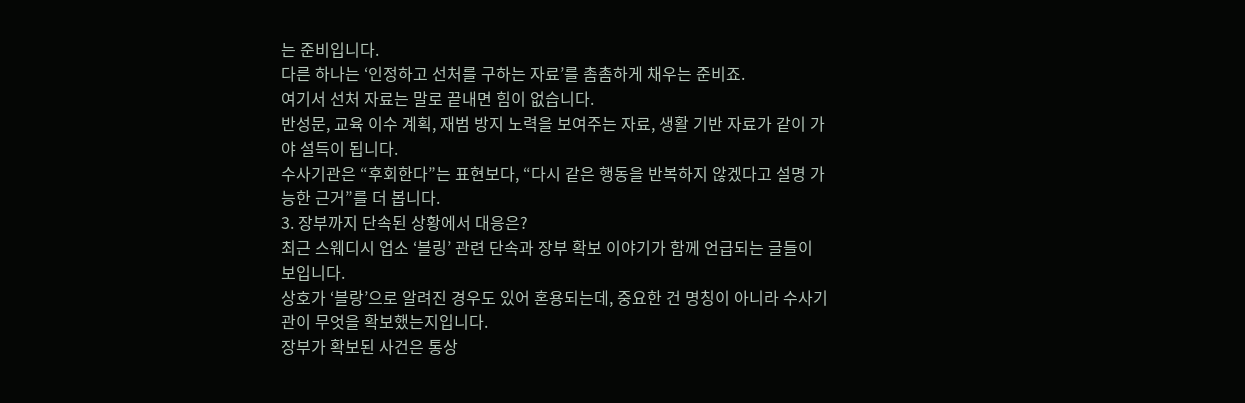는 준비입니다.
다른 하나는 ‘인정하고 선처를 구하는 자료’를 촘촘하게 채우는 준비죠.
여기서 선처 자료는 말로 끝내면 힘이 없습니다.
반성문, 교육 이수 계획, 재범 방지 노력을 보여주는 자료, 생활 기반 자료가 같이 가야 설득이 됩니다.
수사기관은 “후회한다”는 표현보다, “다시 같은 행동을 반복하지 않겠다고 설명 가능한 근거”를 더 봅니다.
3. 장부까지 단속된 상황에서 대응은?
최근 스웨디시 업소 ‘블링’ 관련 단속과 장부 확보 이야기가 함께 언급되는 글들이 보입니다.
상호가 ‘블랑’으로 알려진 경우도 있어 혼용되는데, 중요한 건 명칭이 아니라 수사기관이 무엇을 확보했는지입니다.
장부가 확보된 사건은 통상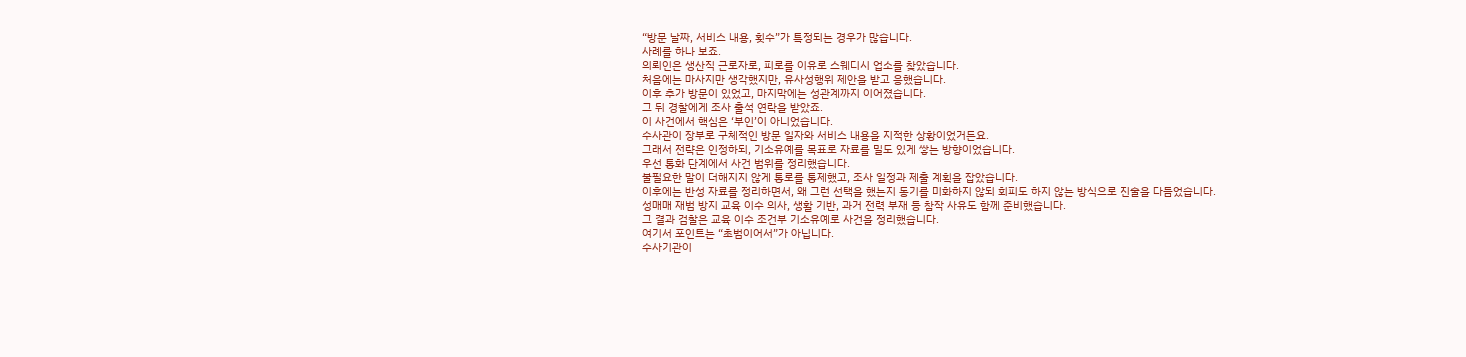“방문 날짜, 서비스 내용, 횟수”가 특정되는 경우가 많습니다.
사례를 하나 보죠.
의뢰인은 생산직 근로자로, 피로를 이유로 스웨디시 업소를 찾았습니다.
처음에는 마사지만 생각했지만, 유사성행위 제안을 받고 응했습니다.
이후 추가 방문이 있었고, 마지막에는 성관계까지 이어졌습니다.
그 뒤 경찰에게 조사 출석 연락을 받았죠.
이 사건에서 핵심은 ‘부인’이 아니었습니다.
수사관이 장부로 구체적인 방문 일자와 서비스 내용을 지적한 상황이었거든요.
그래서 전략은 인정하되, 기소유예를 목표로 자료를 밀도 있게 쌓는 방향이었습니다.
우선 통화 단계에서 사건 범위를 정리했습니다.
불필요한 말이 더해지지 않게 통로를 통제했고, 조사 일정과 제출 계획을 잡았습니다.
이후에는 반성 자료를 정리하면서, 왜 그런 선택을 했는지 동기를 미화하지 않되 회피도 하지 않는 방식으로 진술을 다듬었습니다.
성매매 재범 방지 교육 이수 의사, 생활 기반, 과거 전력 부재 등 참작 사유도 함께 준비했습니다.
그 결과 검찰은 교육 이수 조건부 기소유예로 사건을 정리했습니다.
여기서 포인트는 “초범이어서”가 아닙니다.
수사기관이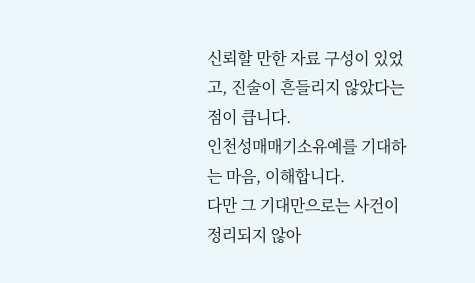신뢰할 만한 자료 구성이 있었고, 진술이 흔들리지 않았다는 점이 큽니다.
인천성매매기소유예를 기대하는 마음, 이해합니다.
다만 그 기대만으로는 사건이 정리되지 않아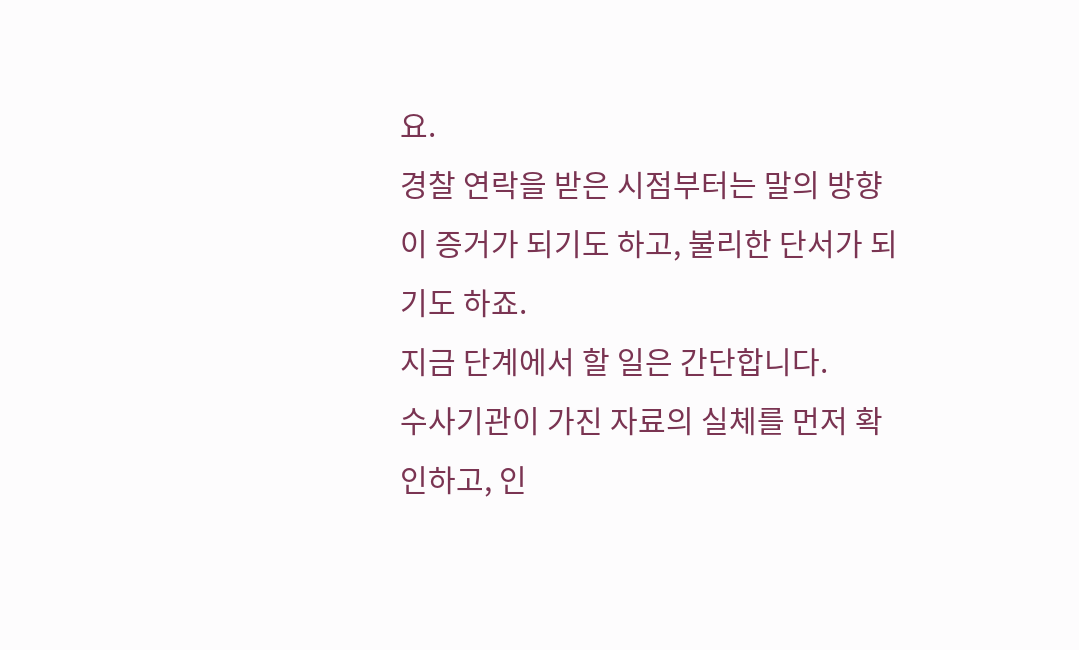요.
경찰 연락을 받은 시점부터는 말의 방향이 증거가 되기도 하고, 불리한 단서가 되기도 하죠.
지금 단계에서 할 일은 간단합니다.
수사기관이 가진 자료의 실체를 먼저 확인하고, 인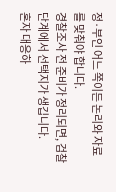정·부인 어느 쪽이든 논리와 자료를 맞춰야 합니다.
경찰조사 전 준비가 정리되면, 검찰 단계에서 선택지가 생깁니다.
혼자 대응하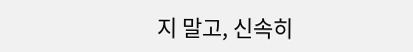지 말고, 신속히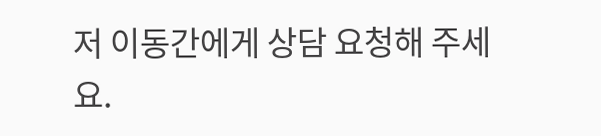저 이동간에게 상담 요청해 주세요.